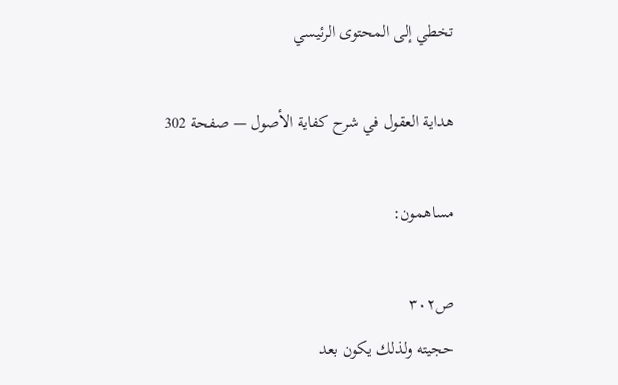تخطي إلى المحتوى الرئيسي

هداية العقول في شرح كفاية الأصول — صفحة 302

مساهمون:

ص٣٠٢
حجيته ولذلك يكون بعد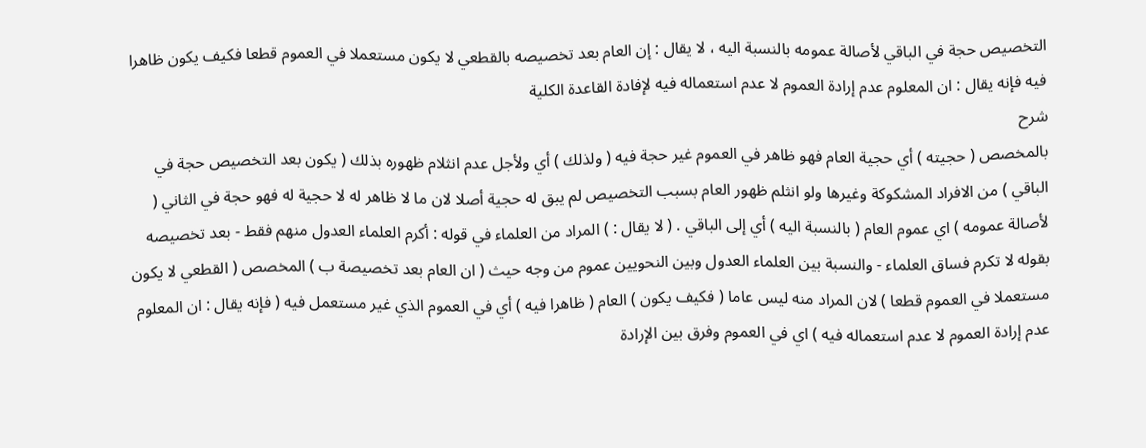التخصيص حجة في الباقي لأصالة عمومه بالنسبة اليه ، لا يقال : إن العام بعد تخصيصه بالقطعي لا يكون مستعملا في العموم قطعا فكيف يكون ظاهرا فيه فإنه يقال : ان المعلوم عدم إرادة العموم لا عدم استعماله فيه لإفادة القاعدة الكلية
شرح
بالمخصص ( حجيته ) أي حجية العام فهو ظاهر في العموم غير حجة فيه ( ولذلك ) أي ولأجل عدم انثلام ظهوره بذلك ( يكون بعد التخصيص حجة في الباقي ) من الافراد المشكوكة وغيرها ولو انثلم ظهور العام بسبب التخصيص لم يبق له حجية أصلا لان ما لا ظاهر له لا حجية له فهو حجة في الثاني ( لأصالة عمومه ) اي عموم العام ( بالنسبة اليه ) أي إلى الباقي . ( لا يقال : ) المراد من العلماء في قوله : أكرم العلماء العدول منهم فقط - بعد تخصيصه بقوله لا تكرم فساق العلماء - والنسبة بين العلماء العدول وبين النحويين عموم من وجه حيث ( ان العام بعد تخصيصة ب ) المخصص ( القطعي لا يكون مستعملا في العموم قطعا ) لان المراد منه ليس عاما ( فكيف يكون ) العام ( ظاهرا فيه ) أي في العموم الذي غير مستعمل فيه ( فإنه يقال : ان المعلوم عدم إرادة العموم لا عدم استعماله فيه ) اي في العموم وفرق بين الإرادة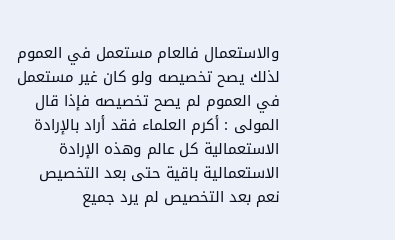والاستعمال فالعام مستعمل في العموم لذلك يصح تخصيصه ولو كان غير مستعمل في العموم لم يصح تخصيصه فإذا قال المولى : أكرم العلماء فقد أراد بالإرادة الاستعمالية كل عالم وهذه الإرادة الاستعمالية باقية حتى بعد التخصيص نعم بعد التخصيص لم يرد جميع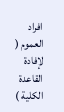افراد العموم ( لإفادة القاعدة الكلية )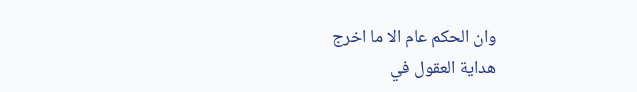وان الحكم عام الا ما اخرج
هداية العقول في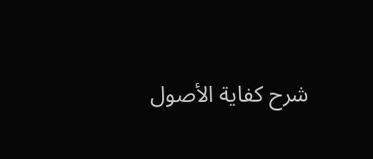شرح كفاية الأصول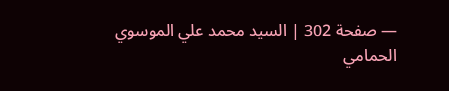— صفحة 302 | السيد محمد علي الموسوي الحمامي